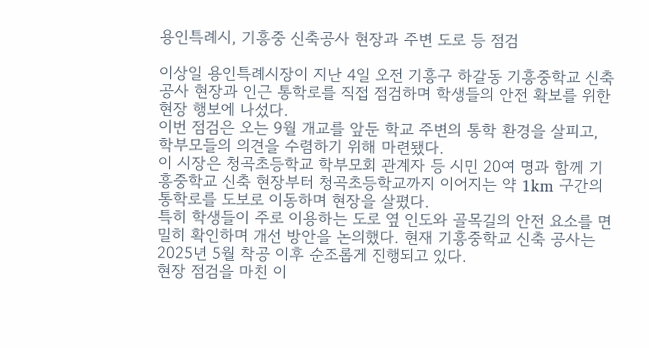용인특례시, 기흥중 신축공사 현장과 주변 도로 등 점검

이상일 용인특례시장이 지난 4일 오전 기흥구 하갈동 기흥중학교 신축 공사 현장과 인근 통학로를 직접 점검하며 학생들의 안전 확보를 위한 현장 행보에 나섰다.
이번 점검은 오는 9월 개교를 앞둔 학교 주변의 통학 환경을 살피고, 학부모들의 의견을 수렴하기 위해 마련됐다.
이 시장은 청곡초등학교 학부모회 관계자 등 시민 20여 명과 함께 기흥중학교 신축 현장부터 청곡초등학교까지 이어지는 약 1km 구간의 통학로를 도보로 이동하며 현장을 살폈다.
특히 학생들이 주로 이용하는 도로 옆 인도와 골목길의 안전 요소를 면밀히 확인하며 개선 방안을 논의했다. 현재 기흥중학교 신축 공사는 2025년 5월 착공 이후 순조롭게 진행되고 있다.
현장 점검을 마친 이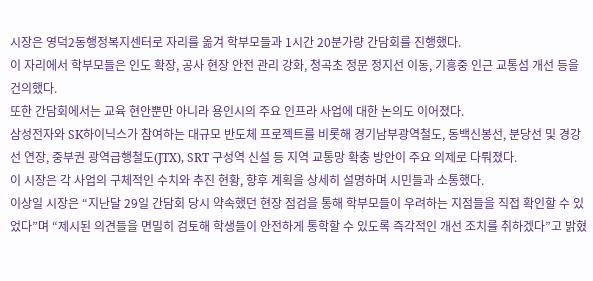시장은 영덕2동행정복지센터로 자리를 옮겨 학부모들과 1시간 20분가량 간담회를 진행했다.
이 자리에서 학부모들은 인도 확장, 공사 현장 안전 관리 강화, 청곡초 정문 정지선 이동, 기흥중 인근 교통섬 개선 등을 건의했다.
또한 간담회에서는 교육 현안뿐만 아니라 용인시의 주요 인프라 사업에 대한 논의도 이어졌다.
삼성전자와 SK하이닉스가 참여하는 대규모 반도체 프로젝트를 비롯해 경기남부광역철도, 동백신봉선, 분당선 및 경강선 연장, 중부권 광역급행철도(JTX), SRT 구성역 신설 등 지역 교통망 확충 방안이 주요 의제로 다뤄졌다.
이 시장은 각 사업의 구체적인 수치와 추진 현황, 향후 계획을 상세히 설명하며 시민들과 소통했다.
이상일 시장은 “지난달 29일 간담회 당시 약속했던 현장 점검을 통해 학부모들이 우려하는 지점들을 직접 확인할 수 있었다”며 “제시된 의견들을 면밀히 검토해 학생들이 안전하게 통학할 수 있도록 즉각적인 개선 조치를 취하겠다”고 밝혔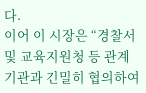다.
이어 이 시장은 “경찰서 및 교육지원청 등 관계 기관과 긴밀히 협의하여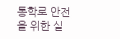통학로 안전을 위한 실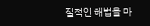질적인 해법을 마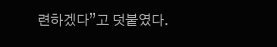련하겠다”고 덧붙였다.